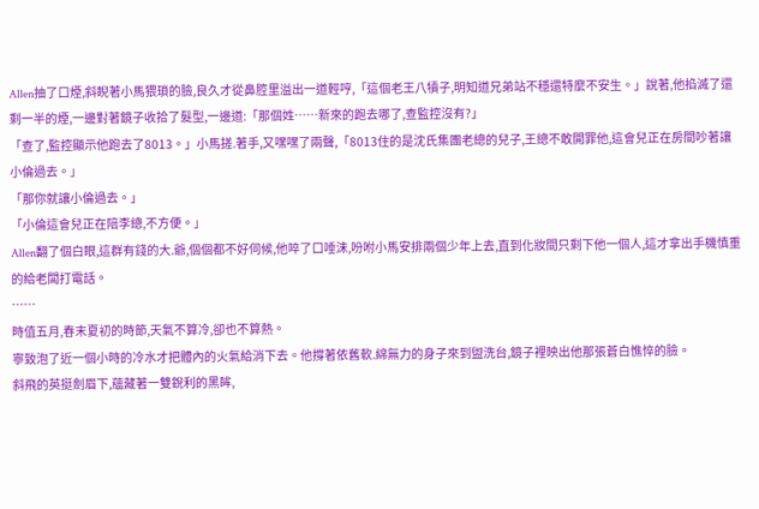Allen抽了口煙,斜睨著小馬猥瑣的臉,良久才從鼻腔里溢出一道輕哼,「這個老王八犢子,明知道兄弟站不穩還特麼不安生。」說著,他掐滅了還剩一半的煙,一邊對著鏡子收拾了髮型,一邊道:「那個姓……新來的跑去哪了,查監控沒有?」
「查了,監控顯示他跑去了8013。」小馬搓.著手,又嘿嘿了兩聲,「8013住的是沈氏集團老總的兒子,王總不敢開罪他,這會兒正在房間吵著讓小倫過去。」
「那你就讓小倫過去。」
「小倫這會兒正在陪李總,不方便。」
Allen翻了個白眼,這群有錢的大.爺,個個都不好伺候,他啐了口唾沫,吩咐小馬安排兩個少年上去,直到化妝間只剩下他一個人,這才拿出手機慎重的給老闆打電話。
……
時值五月,春末夏初的時節,天氣不算冷,卻也不算熱。
寧致泡了近一個小時的冷水才把體內的火氣給消下去。他撐著依舊軟.綿無力的身子來到盥洗台,鏡子裡映出他那張蒼白憔悴的臉。
斜飛的英挺劍眉下,蘊藏著一雙銳利的黑眸,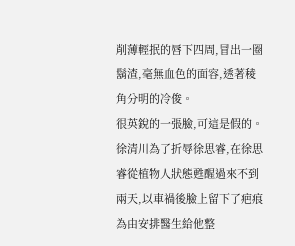削薄輕抿的唇下四周,冒出一圈鬍渣,毫無血色的面容,透著稜角分明的冷俊。
很英銳的一張臉,可這是假的。
徐清川為了折辱徐思睿,在徐思睿從植物人狀態甦醒過來不到兩天,以車禍後臉上留下了疤痕為由安排醫生給他整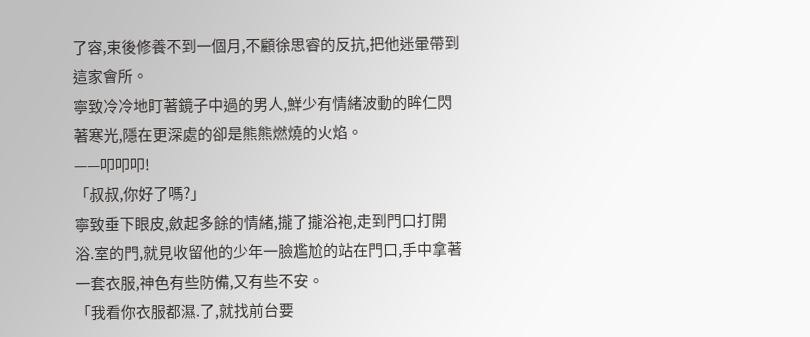了容,束後修養不到一個月,不顧徐思睿的反抗,把他迷暈帶到這家會所。
寧致冷冷地盯著鏡子中過的男人,鮮少有情緒波動的眸仁閃著寒光,隱在更深處的卻是熊熊燃燒的火焰。
——叩叩叩!
「叔叔,你好了嗎?」
寧致垂下眼皮,斂起多餘的情緒,攏了攏浴袍,走到門口打開浴.室的門,就見收留他的少年一臉尷尬的站在門口,手中拿著一套衣服,神色有些防備,又有些不安。
「我看你衣服都濕.了,就找前台要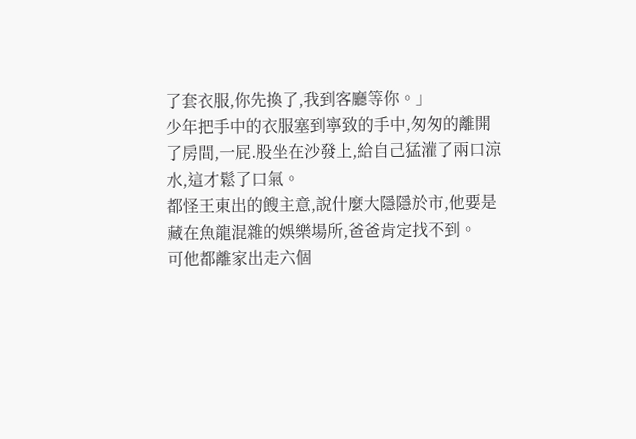了套衣服,你先換了,我到客廳等你。」
少年把手中的衣服塞到寧致的手中,匆匆的離開了房間,一屁.股坐在沙發上,給自己猛灌了兩口涼水,這才鬆了口氣。
都怪王東出的餿主意,說什麼大隱隱於市,他要是藏在魚龍混雜的娛樂場所,爸爸肯定找不到。
可他都離家出走六個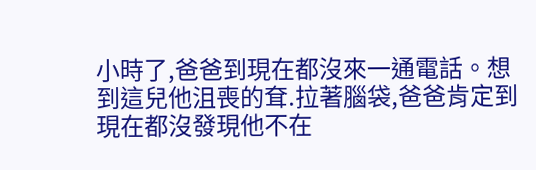小時了,爸爸到現在都沒來一通電話。想到這兒他沮喪的耷.拉著腦袋,爸爸肯定到現在都沒發現他不在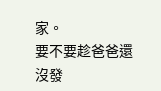家。
要不要趁爸爸還沒發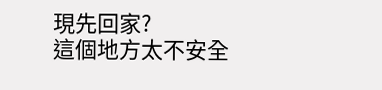現先回家?
這個地方太不安全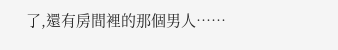了,還有房間裡的那個男人……